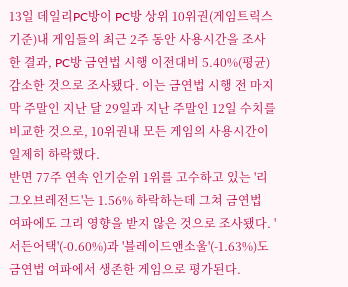13일 데일리PC방이 PC방 상위 10위권(게임트릭스 기준)내 게임들의 최근 2주 동안 사용시간을 조사한 결과, PC방 금연법 시행 이전대비 5.40%(평균) 감소한 것으로 조사됐다. 이는 금연법 시행 전 마지막 주말인 지난 달 29일과 지난 주말인 12일 수치를 비교한 것으로, 10위권내 모든 게임의 사용시간이 일제히 하락했다.
반면 77주 연속 인기순위 1위를 고수하고 있는 '리그오브레전드'는 1.56% 하락하는데 그쳐 금연법 여파에도 그리 영향을 받지 않은 것으로 조사됐다. '서든어택'(-0.60%)과 '블레이드앤소울'(-1.63%)도 금연법 여파에서 생존한 게임으로 평가된다.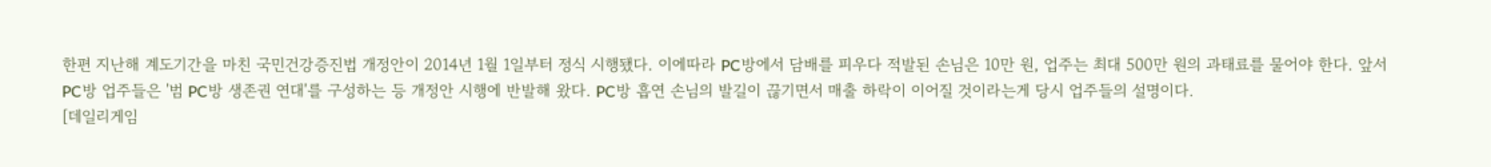한편 지난해 계도기간을 마친 국민건강증진법 개정안이 2014년 1월 1일부터 정식 시행됐다. 이에따라 PC방에서 담배를 피우다 적발된 손님은 10만 원, 업주는 최대 500만 원의 과태료를 물어야 한다. 앞서 PC방 업주들은 '범 PC방 생존권 연대'를 구성하는 등 개정안 시행에 반발해 왔다. PC방 흡연 손님의 발길이 끊기면서 매출 하락이 이어질 것이라는게 당시 업주들의 설명이다.
[데일리게임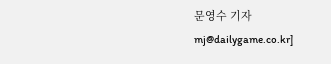문영수 기자 mj@dailygame.co.kr]